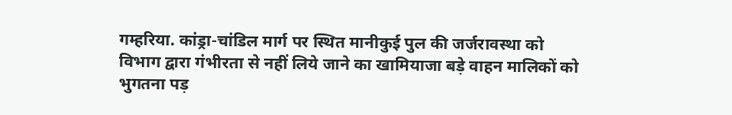गम्हरिया. कांड्रा-चांडिल मार्ग पर स्थित मानीकुई पुल की जर्जरावस्था को विभाग द्वारा गंभीरता से नहीं लिये जाने का खामियाजा बड़े वाहन मालिकों को भुगतना पड़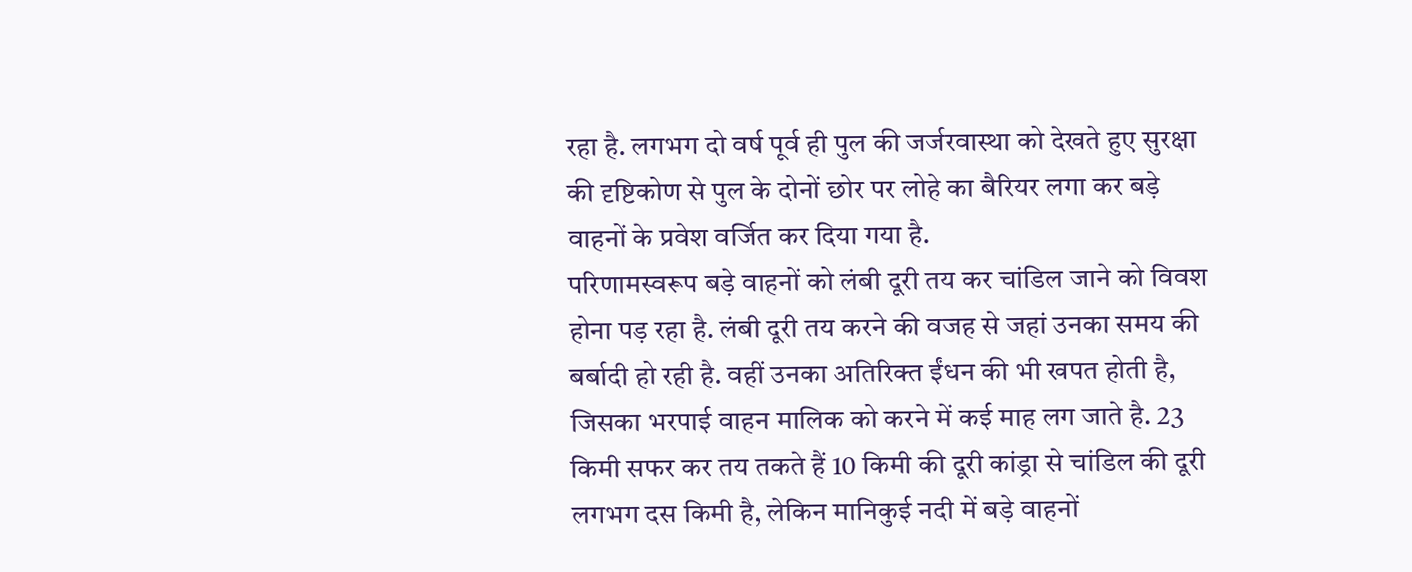रहा है. लगभग दो वर्ष पूर्व ही पुल की जर्जरवास्था को देखते हुए सुरक्षा की दृष्टिकोण से पुल के दोनों छोर पर लोहे का बैरियर लगा कर बड़े वाहनों के प्रवेश वर्जित कर दिया गया है.
परिणामस्वरूप बड़े वाहनों को लंबी दूरी तय कर चांडिल जाने को विवश होना पड़ रहा है. लंबी दूरी तय करने की वजह से जहां उनका समय की बर्बादी हो रही है. वहीं उनका अतिरिक्त ईंधन की भी खपत होती है, जिसका भरपाई वाहन मालिक को करने में कई माह लग जाते है. 23 किमी सफर कर तय तकते हैं 10 किमी की दूरी कांड्रा से चांडिल की दूरी लगभग दस किमी है, लेकिन मानिकुई नदी में बड़े वाहनों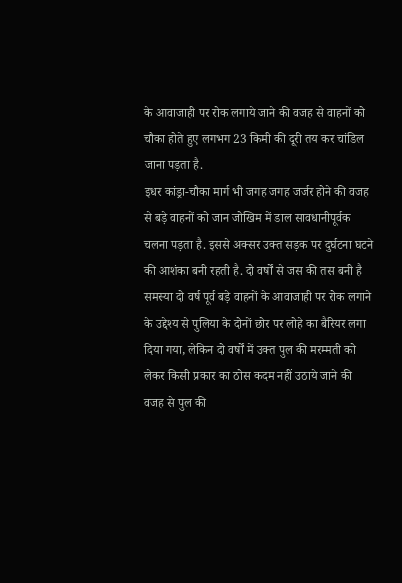के आवाजाही पर रोक लगाये जाने की वजह से वाहनों को चौका होते हुए लगभग 23 किमी की दूरी तय कर चांडिल जाना पड़ता है.
इधर कांड्रा-चौका मार्ग भी जगह जगह जर्जर होने की वजह से बड़े वाहनों को जान जोखिम में डाल सावधानीपूर्वक चलना पड़ता है. इससे अक्सर उक्त सड़क पर दुर्घटना घटने की आशंका बनी रहती है. दो वर्षों से जस की तस बनी है समस्या दो वर्ष पूर्व बड़े वाहनों के आवाजाही पर रोक लगाने के उद्देश्य से पुलिया के दोनों छोर पर लोहे का बैरियर लगा दिया गया, लेकिन दो वर्षों में उक्त पुल की मरम्मती को लेकर किसी प्रकार का ठोस कदम नहीं उठाये जाने की वजह से पुल की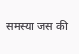समस्या जस की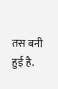तस बनी हुई है.